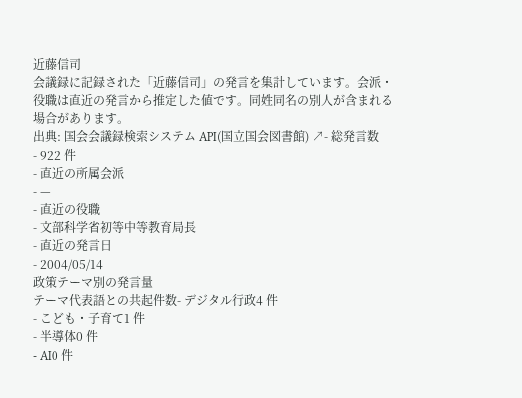近藤信司
会議録に記録された「近藤信司」の発言を集計しています。会派・役職は直近の発言から推定した値です。同姓同名の別人が含まれる場合があります。
出典: 国会会議録検索システム API(国立国会図書館) ↗- 総発言数
- 922 件
- 直近の所属会派
- —
- 直近の役職
- 文部科学省初等中等教育局長
- 直近の発言日
- 2004/05/14
政策テーマ別の発言量
テーマ代表語との共起件数- デジタル行政4 件
- こども・子育て1 件
- 半導体0 件
- AI0 件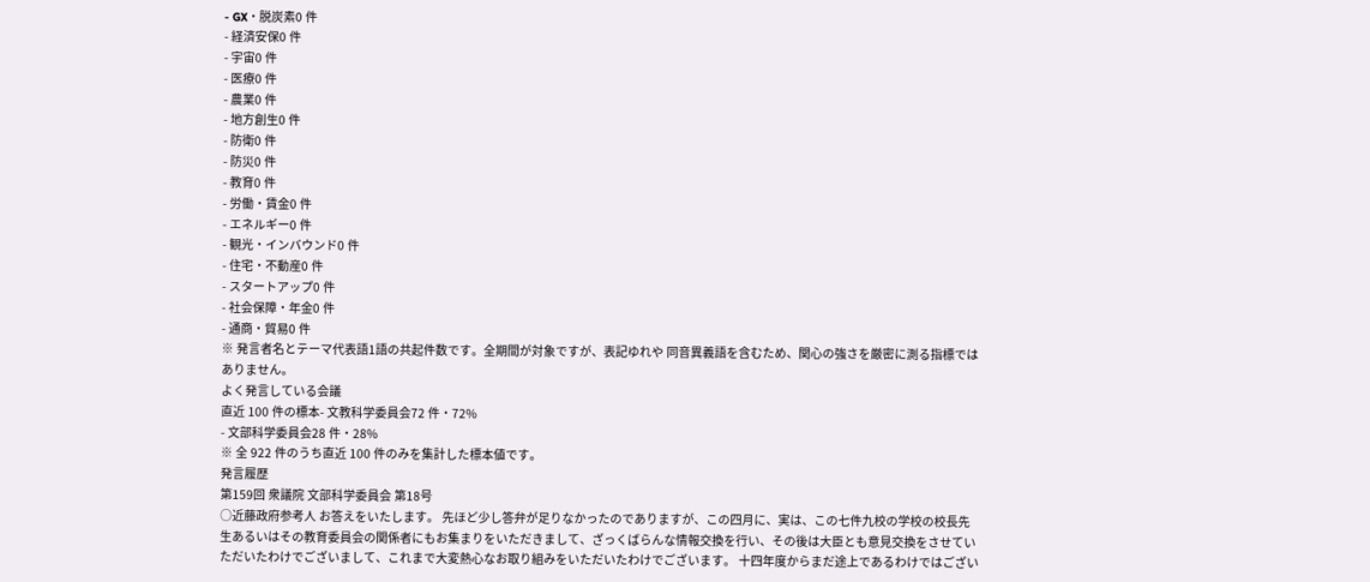- GX・脱炭素0 件
- 経済安保0 件
- 宇宙0 件
- 医療0 件
- 農業0 件
- 地方創生0 件
- 防衛0 件
- 防災0 件
- 教育0 件
- 労働・賃金0 件
- エネルギー0 件
- 観光・インバウンド0 件
- 住宅・不動産0 件
- スタートアップ0 件
- 社会保障・年金0 件
- 通商・貿易0 件
※ 発言者名とテーマ代表語1語の共起件数です。全期間が対象ですが、表記ゆれや 同音異義語を含むため、関心の強さを厳密に測る指標ではありません。
よく発言している会議
直近 100 件の標本- 文教科学委員会72 件・72%
- 文部科学委員会28 件・28%
※ 全 922 件のうち直近 100 件のみを集計した標本値です。
発言履歴
第159回 衆議院 文部科学委員会 第18号
○近藤政府参考人 お答えをいたします。 先ほど少し答弁が足りなかったのでありますが、この四月に、実は、この七件九校の学校の校長先生あるいはその教育委員会の関係者にもお集まりをいただきまして、ざっくばらんな情報交換を行い、その後は大臣とも意見交換をさせていただいたわけでございまして、これまで大変熱心なお取り組みをいただいたわけでございます。 十四年度からまだ途上であるわけではござい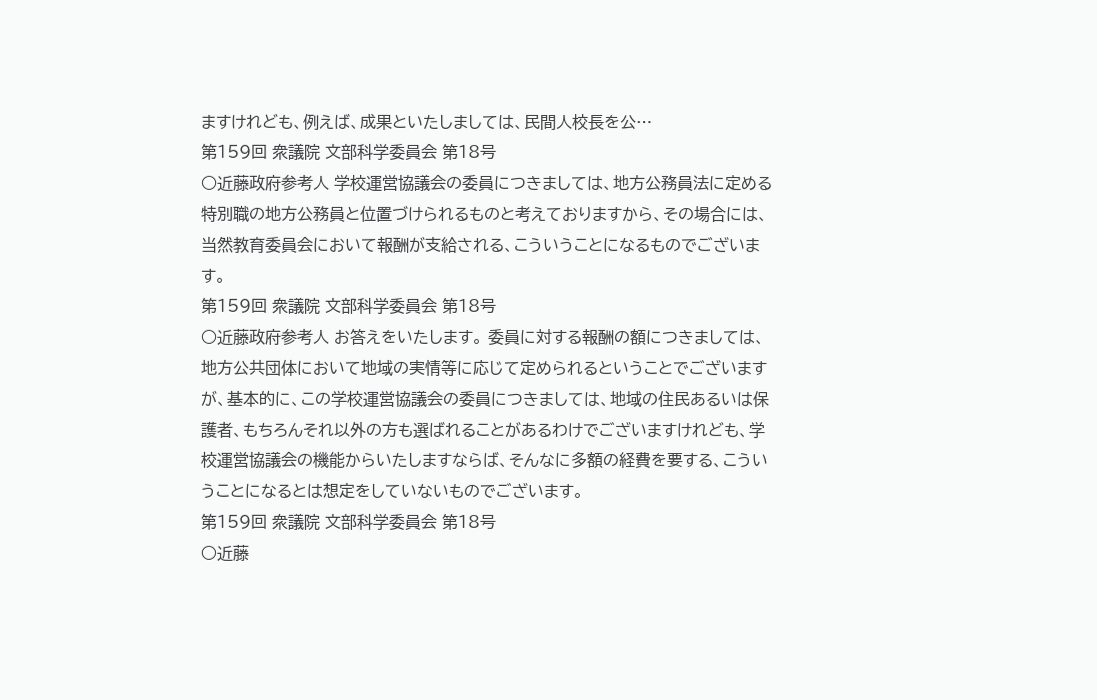ますけれども、例えば、成果といたしましては、民間人校長を公…
第159回 衆議院 文部科学委員会 第18号
○近藤政府参考人 学校運営協議会の委員につきましては、地方公務員法に定める特別職の地方公務員と位置づけられるものと考えておりますから、その場合には、当然教育委員会において報酬が支給される、こういうことになるものでございます。
第159回 衆議院 文部科学委員会 第18号
○近藤政府参考人 お答えをいたします。 委員に対する報酬の額につきましては、地方公共団体において地域の実情等に応じて定められるということでございますが、基本的に、この学校運営協議会の委員につきましては、地域の住民あるいは保護者、もちろんそれ以外の方も選ばれることがあるわけでございますけれども、学校運営協議会の機能からいたしますならば、そんなに多額の経費を要する、こういうことになるとは想定をしていないものでございます。
第159回 衆議院 文部科学委員会 第18号
○近藤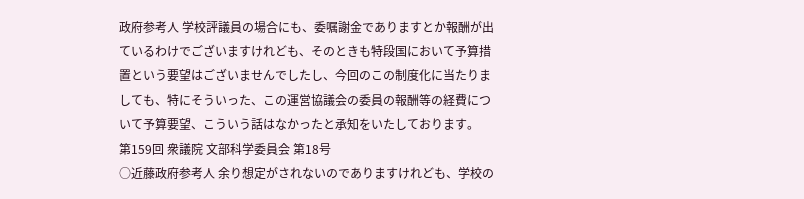政府参考人 学校評議員の場合にも、委嘱謝金でありますとか報酬が出ているわけでございますけれども、そのときも特段国において予算措置という要望はございませんでしたし、今回のこの制度化に当たりましても、特にそういった、この運営協議会の委員の報酬等の経費について予算要望、こういう話はなかったと承知をいたしております。
第159回 衆議院 文部科学委員会 第18号
○近藤政府参考人 余り想定がされないのでありますけれども、学校の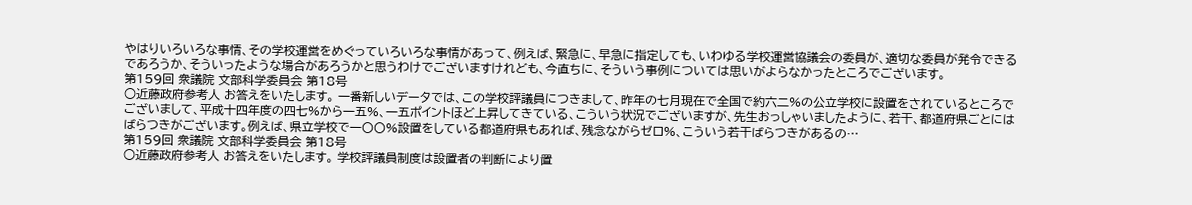やはりいろいろな事情、その学校運営をめぐっていろいろな事情があって、例えば、緊急に、早急に指定しても、いわゆる学校運営協議会の委員が、適切な委員が発令できるであろうか、そういったような場合があろうかと思うわけでございますけれども、今直ちに、そういう事例については思いがよらなかったところでございます。
第159回 衆議院 文部科学委員会 第18号
○近藤政府参考人 お答えをいたします。 一番新しいデータでは、この学校評議員につきまして、昨年の七月現在で全国で約六二%の公立学校に設置をされているところでございまして、平成十四年度の四七%から一五%、一五ポイントほど上昇してきている、こういう状況でございますが、先生おっしゃいましたように、若干、都道府県ごとにはばらつきがございます。例えば、県立学校で一〇〇%設置をしている都道府県もあれば、残念ながらゼロ%、こういう若干ばらつきがあるの…
第159回 衆議院 文部科学委員会 第18号
○近藤政府参考人 お答えをいたします。 学校評議員制度は設置者の判断により置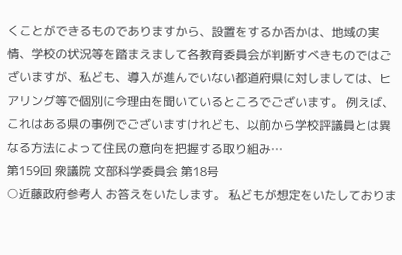くことができるものでありますから、設置をするか否かは、地域の実情、学校の状況等を踏まえまして各教育委員会が判断すべきものではございますが、私ども、導入が進んでいない都道府県に対しましては、ヒアリング等で個別に今理由を聞いているところでございます。 例えば、これはある県の事例でございますけれども、以前から学校評議員とは異なる方法によって住民の意向を把握する取り組み…
第159回 衆議院 文部科学委員会 第18号
○近藤政府参考人 お答えをいたします。 私どもが想定をいたしておりま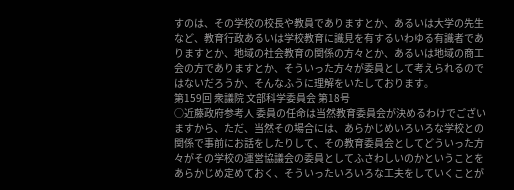すのは、その学校の校長や教員でありますとか、あるいは大学の先生など、教育行政あるいは学校教育に識見を有するいわゆる有識者でありますとか、地域の社会教育の関係の方々とか、あるいは地域の商工会の方でありますとか、そういった方々が委員として考えられるのではないだろうか、そんなふうに理解をいたしております。
第159回 衆議院 文部科学委員会 第18号
○近藤政府参考人 委員の任命は当然教育委員会が決めるわけでございますから、ただ、当然その場合には、あらかじめいろいろな学校との関係で事前にお話をしたりして、その教育委員会としてどういった方々がその学校の運営協議会の委員としてふさわしいのかということをあらかじめ定めておく、そういったいろいろな工夫をしていくことが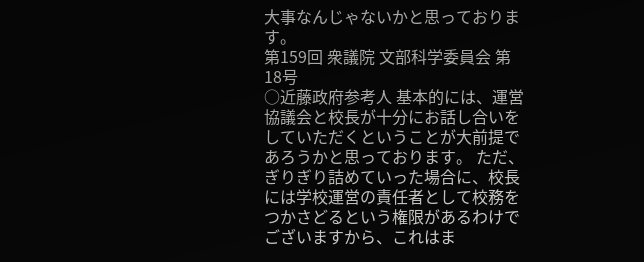大事なんじゃないかと思っております。
第159回 衆議院 文部科学委員会 第18号
○近藤政府参考人 基本的には、運営協議会と校長が十分にお話し合いをしていただくということが大前提であろうかと思っております。 ただ、ぎりぎり詰めていった場合に、校長には学校運営の責任者として校務をつかさどるという権限があるわけでございますから、これはま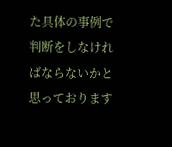た具体の事例で判断をしなければならないかと思っております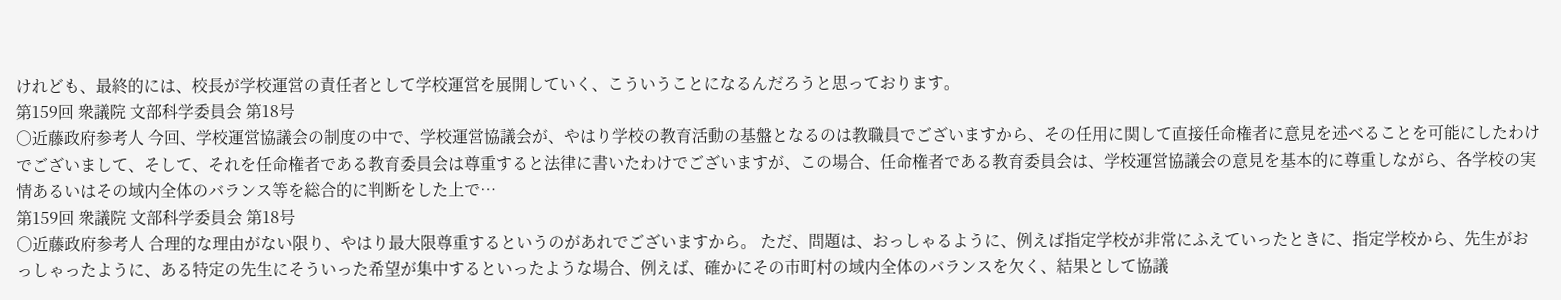けれども、最終的には、校長が学校運営の責任者として学校運営を展開していく、こういうことになるんだろうと思っております。
第159回 衆議院 文部科学委員会 第18号
○近藤政府参考人 今回、学校運営協議会の制度の中で、学校運営協議会が、やはり学校の教育活動の基盤となるのは教職員でございますから、その任用に関して直接任命権者に意見を述べることを可能にしたわけでございまして、そして、それを任命権者である教育委員会は尊重すると法律に書いたわけでございますが、この場合、任命権者である教育委員会は、学校運営協議会の意見を基本的に尊重しながら、各学校の実情あるいはその域内全体のバランス等を総合的に判断をした上で…
第159回 衆議院 文部科学委員会 第18号
○近藤政府参考人 合理的な理由がない限り、やはり最大限尊重するというのがあれでございますから。 ただ、問題は、おっしゃるように、例えば指定学校が非常にふえていったときに、指定学校から、先生がおっしゃったように、ある特定の先生にそういった希望が集中するといったような場合、例えば、確かにその市町村の域内全体のバランスを欠く、結果として協議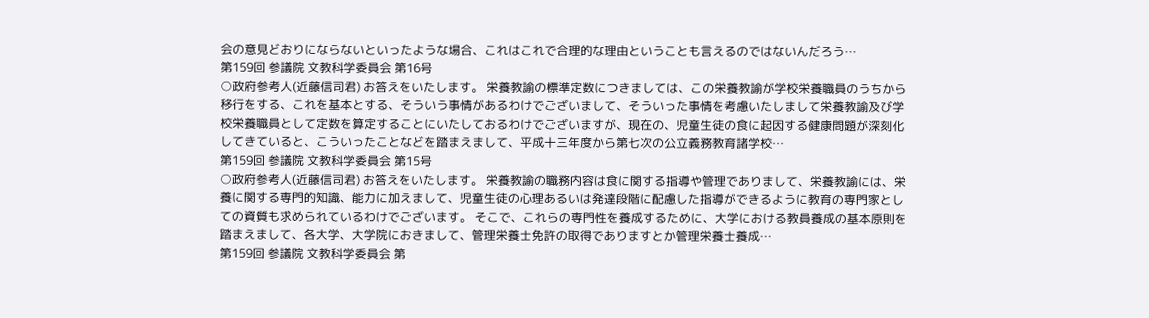会の意見どおりにならないといったような場合、これはこれで合理的な理由ということも言えるのではないんだろう…
第159回 参議院 文教科学委員会 第16号
○政府参考人(近藤信司君) お答えをいたします。 栄養教諭の標準定数につきましては、この栄養教諭が学校栄養職員のうちから移行をする、これを基本とする、そういう事情があるわけでございまして、そういった事情を考慮いたしまして栄養教諭及び学校栄養職員として定数を算定することにいたしておるわけでございますが、現在の、児童生徒の食に起因する健康問題が深刻化してきていると、こういったことなどを踏まえまして、平成十三年度から第七次の公立義務教育諸学校…
第159回 参議院 文教科学委員会 第15号
○政府参考人(近藤信司君) お答えをいたします。 栄養教諭の職務内容は食に関する指導や管理でありまして、栄養教諭には、栄養に関する専門的知識、能力に加えまして、児童生徒の心理あるいは発達段階に配慮した指導ができるように教育の専門家としての資質も求められているわけでございます。 そこで、これらの専門性を養成するために、大学における教員養成の基本原則を踏まえまして、各大学、大学院におきまして、管理栄養士免許の取得でありますとか管理栄養士養成…
第159回 参議院 文教科学委員会 第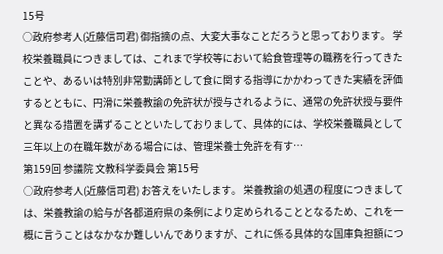15号
○政府参考人(近藤信司君) 御指摘の点、大変大事なことだろうと思っております。 学校栄養職員につきましては、これまで学校等において給食管理等の職務を行ってきたことや、あるいは特別非常勤講師として食に関する指導にかかわってきた実績を評価するとともに、円滑に栄養教諭の免許状が授与されるように、通常の免許状授与要件と異なる措置を講ずることといたしておりまして、具体的には、学校栄養職員として三年以上の在職年数がある場合には、管理栄養士免許を有す…
第159回 参議院 文教科学委員会 第15号
○政府参考人(近藤信司君) お答えをいたします。 栄養教諭の処遇の程度につきましては、栄養教諭の給与が各都道府県の条例により定められることとなるため、これを一概に言うことはなかなか難しいんでありますが、これに係る具体的な国庫負担額につ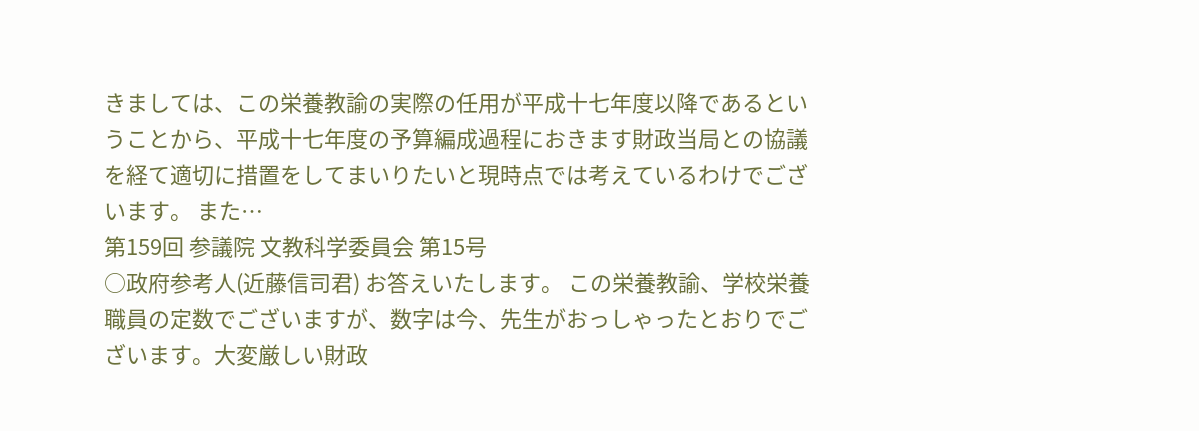きましては、この栄養教諭の実際の任用が平成十七年度以降であるということから、平成十七年度の予算編成過程におきます財政当局との協議を経て適切に措置をしてまいりたいと現時点では考えているわけでございます。 また…
第159回 参議院 文教科学委員会 第15号
○政府参考人(近藤信司君) お答えいたします。 この栄養教諭、学校栄養職員の定数でございますが、数字は今、先生がおっしゃったとおりでございます。大変厳しい財政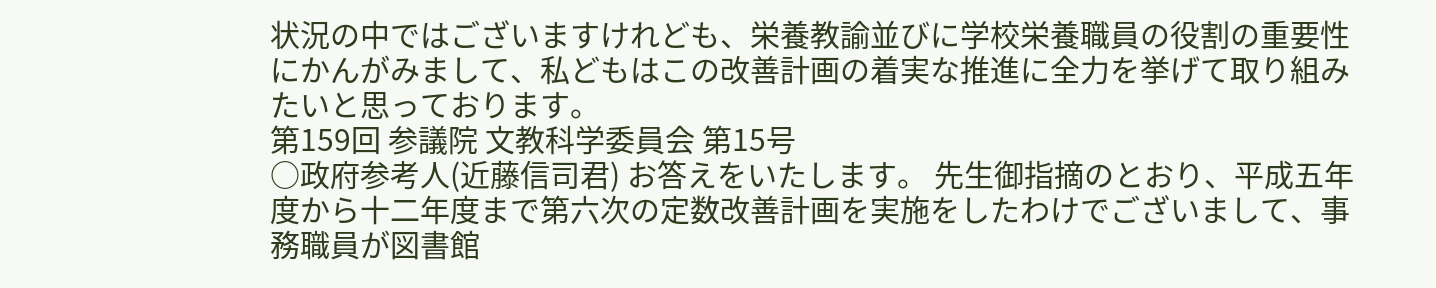状況の中ではございますけれども、栄養教諭並びに学校栄養職員の役割の重要性にかんがみまして、私どもはこの改善計画の着実な推進に全力を挙げて取り組みたいと思っております。
第159回 参議院 文教科学委員会 第15号
○政府参考人(近藤信司君) お答えをいたします。 先生御指摘のとおり、平成五年度から十二年度まで第六次の定数改善計画を実施をしたわけでございまして、事務職員が図書館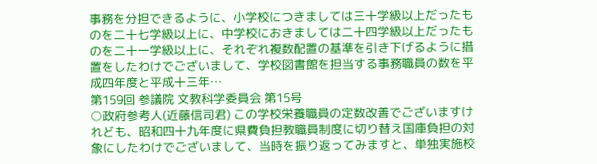事務を分担できるように、小学校につきましては三十学級以上だったものを二十七学級以上に、中学校におきましては二十四学級以上だったものを二十一学級以上に、それぞれ複数配置の基準を引き下げるように措置をしたわけでございまして、学校図書館を担当する事務職員の数を平成四年度と平成十三年…
第159回 参議院 文教科学委員会 第15号
○政府参考人(近藤信司君) この学校栄養職員の定数改善でございますけれども、昭和四十九年度に県費負担教職員制度に切り替え国庫負担の対象にしたわけでございまして、当時を振り返ってみますと、単独実施校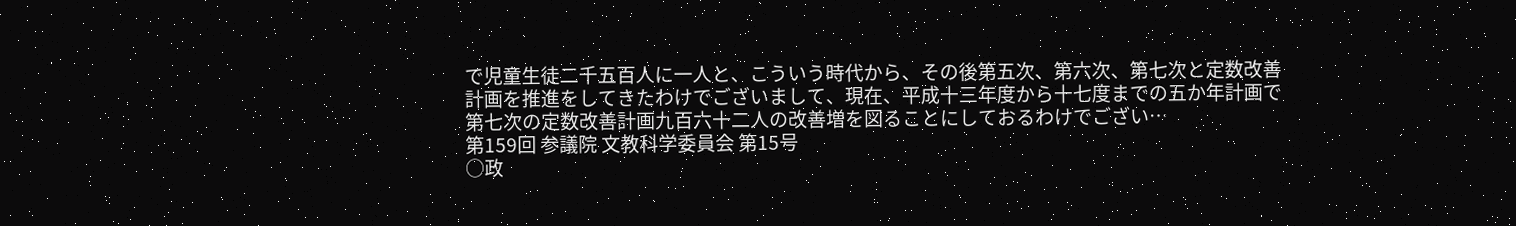で児童生徒二千五百人に一人と、こういう時代から、その後第五次、第六次、第七次と定数改善計画を推進をしてきたわけでございまして、現在、平成十三年度から十七度までの五か年計画で第七次の定数改善計画九百六十二人の改善増を図ることにしておるわけでござい…
第159回 参議院 文教科学委員会 第15号
○政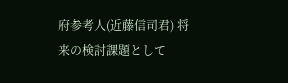府参考人(近藤信司君) 将来の検討課題として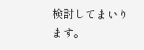検討してまいります。